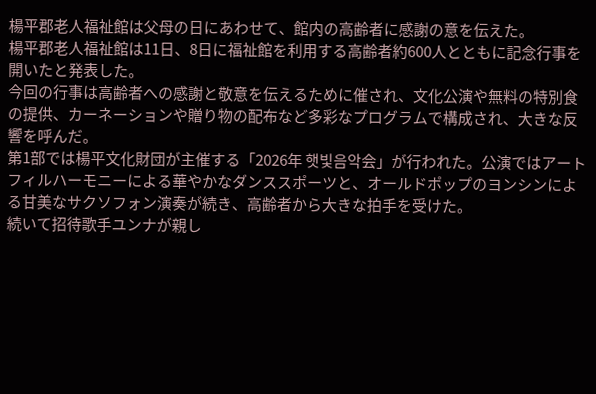楊平郡老人福祉館は父母の日にあわせて、館内の高齢者に感謝の意を伝えた。
楊平郡老人福祉館は11日、8日に福祉館を利用する高齢者約600人とともに記念行事を開いたと発表した。
今回の行事は高齢者への感謝と敬意を伝えるために催され、文化公演や無料の特別食の提供、カーネーションや贈り物の配布など多彩なプログラムで構成され、大きな反響を呼んだ。
第1部では楊平文化財団が主催する「2026年 햇빛음악会」が行われた。公演ではアートフィルハーモニーによる華やかなダンススポーツと、オールドポップのヨンシンによる甘美なサクソフォン演奏が続き、高齢者から大きな拍手を受けた。
続いて招待歌手ユンナが親し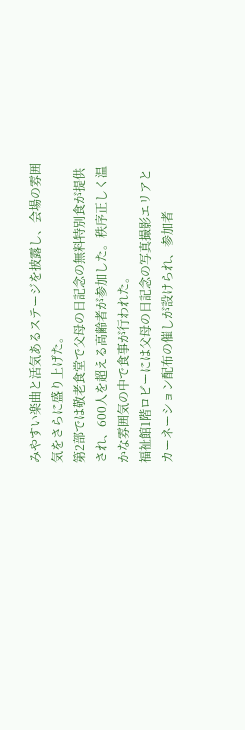みやすい楽曲と活気あるステージを披露し、会場の雰囲気をさらに盛り上げた。
第2部では敬老食堂で父母の日記念の無料特別食が提供され、600人を超える高齢者が参加した。秩序正しく温かな雰囲気の中で食事が行われた。
福祉館1階ロビーには父母の日記念の写真撮影エリアとカーネーション配布の催しが設けられ、参加者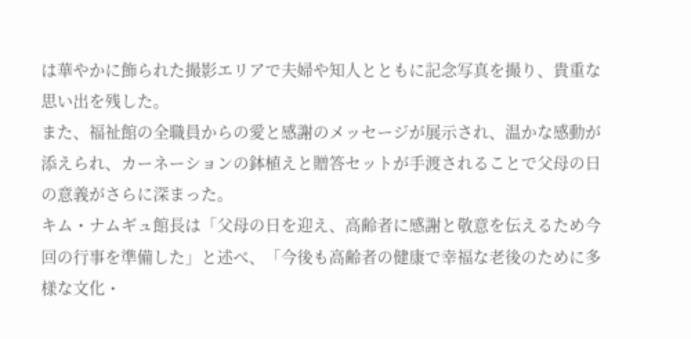は華やかに飾られた撮影エリアで夫婦や知人とともに記念写真を撮り、貴重な思い出を残した。
また、福祉館の全職員からの愛と感謝のメッセージが展示され、温かな感動が添えられ、カーネーションの鉢植えと贈答セットが手渡されることで父母の日の意義がさらに深まった。
キム・ナムギュ館長は「父母の日を迎え、高齢者に感謝と敬意を伝えるため今回の行事を準備した」と述べ、「今後も高齢者の健康で幸福な老後のために多様な文化・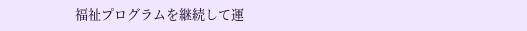福祉プログラムを継続して運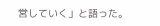営していく」と語った。